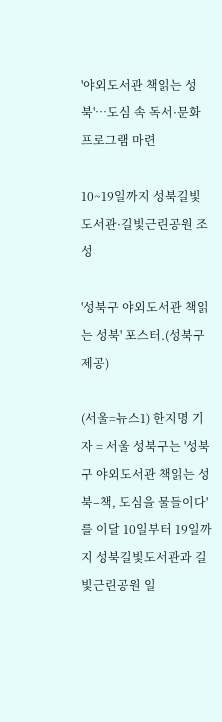'야외도서관 책읽는 성북'…도심 속 독서·문화 프로그램 마련

10~19일까지 성북길빛도서관·길빛근린공원 조성

'성북구 야외도서관 책읽는 성북' 포스터.(성북구 제공)

(서울=뉴스1) 한지명 기자 = 서울 성북구는 '성북구 야외도서관 책읽는 성북–책, 도심을 물들이다'를 이달 10일부터 19일까지 성북길빛도서관과 길빛근린공원 일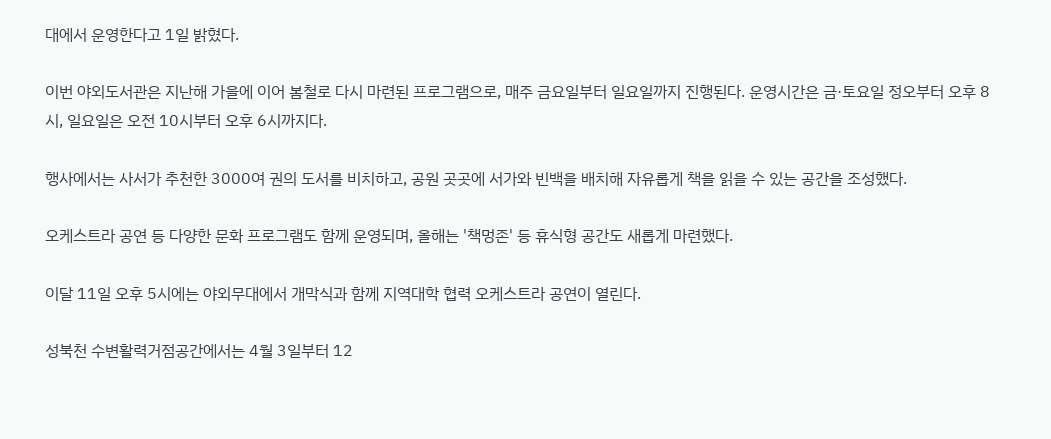대에서 운영한다고 1일 밝혔다.

이번 야외도서관은 지난해 가을에 이어 봄철로 다시 마련된 프로그램으로, 매주 금요일부터 일요일까지 진행된다. 운영시간은 금·토요일 정오부터 오후 8시, 일요일은 오전 10시부터 오후 6시까지다.

행사에서는 사서가 추천한 3000여 권의 도서를 비치하고, 공원 곳곳에 서가와 빈백을 배치해 자유롭게 책을 읽을 수 있는 공간을 조성했다.

오케스트라 공연 등 다양한 문화 프로그램도 함께 운영되며, 올해는 '책멍존' 등 휴식형 공간도 새롭게 마련했다.

이달 11일 오후 5시에는 야외무대에서 개막식과 함께 지역대학 협력 오케스트라 공연이 열린다.

성북천 수변활력거점공간에서는 4월 3일부터 12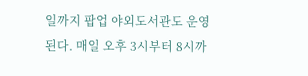일까지 팝업 야외도서관도 운영된다. 매일 오후 3시부터 8시까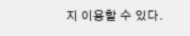지 이용할 수 있다.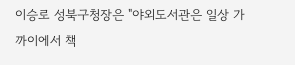이승로 성북구청장은 "야외도서관은 일상 가까이에서 책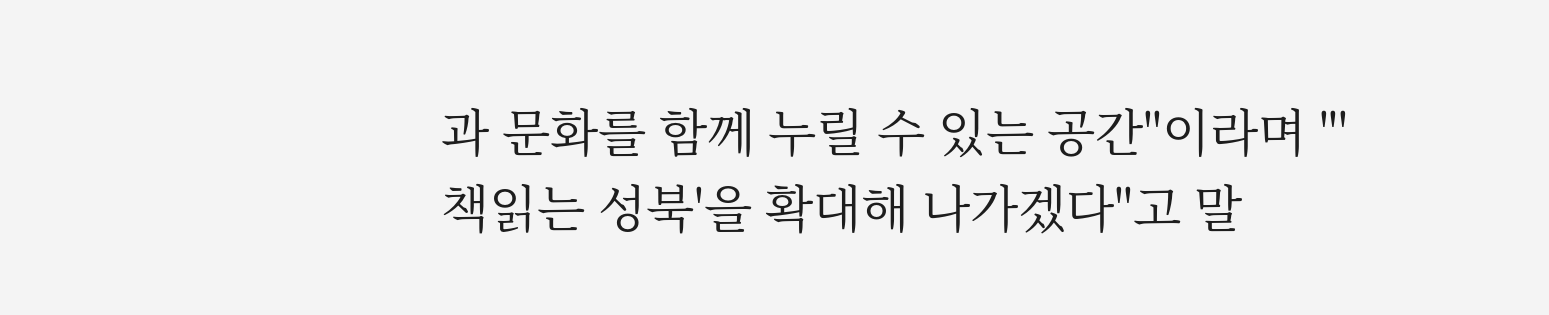과 문화를 함께 누릴 수 있는 공간"이라며 "'책읽는 성북'을 확대해 나가겠다"고 말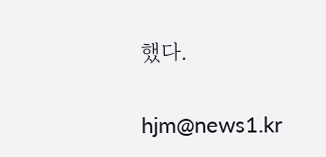했다.

hjm@news1.kr